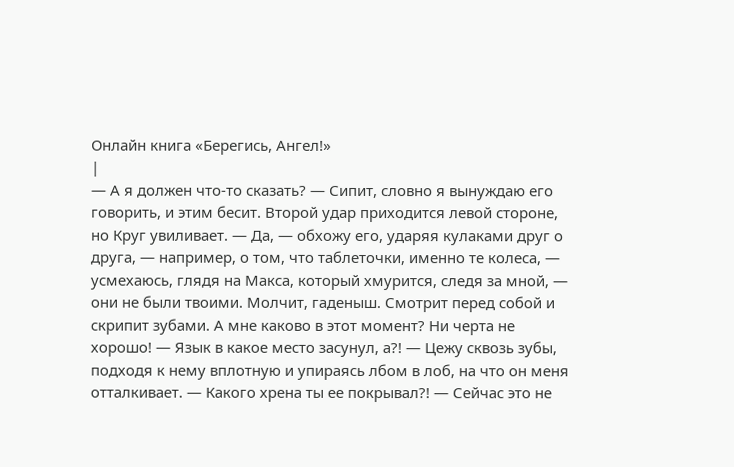Онлайн книга «Берегись, Ангел!»
|
— А я должен что-то сказать? — Сипит, словно я вынуждаю его говорить, и этим бесит. Второй удар приходится левой стороне, но Круг увиливает. — Да, — обхожу его, ударяя кулаками друг о друга, — например, о том, что таблеточки, именно те колеса, — усмехаюсь, глядя на Макса, который хмурится, следя за мной, — они не были твоими. Молчит, гаденыш. Смотрит перед собой и скрипит зубами. А мне каково в этот момент? Ни черта не хорошо! — Язык в какое место засунул, а?! — Цежу сквозь зубы, подходя к нему вплотную и упираясь лбом в лоб, на что он меня отталкивает. — Какого хрена ты ее покрывал?! — Сейчас это не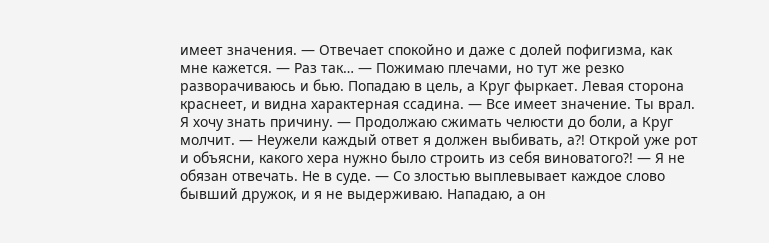имеет значения. — Отвечает спокойно и даже с долей пофигизма, как мне кажется. — Раз так… — Пожимаю плечами, но тут же резко разворачиваюсь и бью. Попадаю в цель, а Круг фыркает. Левая сторона краснеет, и видна характерная ссадина. — Все имеет значение. Ты врал. Я хочу знать причину. — Продолжаю сжимать челюсти до боли, а Круг молчит. — Неужели каждый ответ я должен выбивать, а?! Открой уже рот и объясни, какого хера нужно было строить из себя виноватого?! — Я не обязан отвечать. Не в суде. — Со злостью выплевывает каждое слово бывший дружок, и я не выдерживаю. Нападаю, а он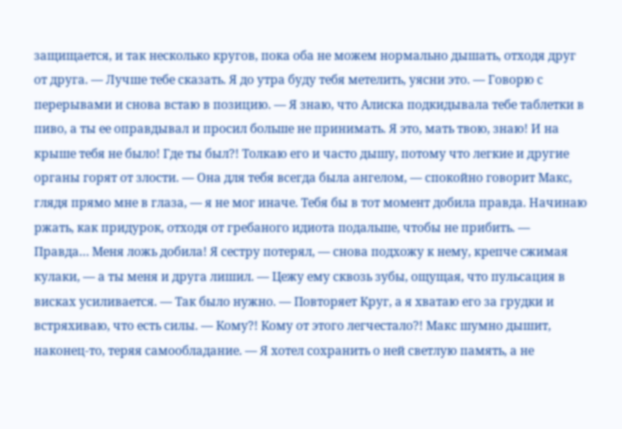защищается, и так несколько кругов, пока оба не можем нормально дышать, отходя друг от друга. — Лучше тебе сказать. Я до утра буду тебя метелить, уясни это. — Говорю с перерывами и снова встаю в позицию. — Я знаю, что Алиска подкидывала тебе таблетки в пиво, а ты ее оправдывал и просил больше не принимать. Я это, мать твою, знаю! И на крыше тебя не было! Где ты был?! Толкаю его и часто дышу, потому что легкие и другие органы горят от злости. — Она для тебя всегда была ангелом, — спокойно говорит Макс, глядя прямо мне в глаза, — я не мог иначе. Тебя бы в тот момент добила правда. Начинаю ржать, как придурок, отходя от гребаного идиота подальше, чтобы не прибить. — Правда… Меня ложь добила! Я сестру потерял, — снова подхожу к нему, крепче сжимая кулаки, — а ты меня и друга лишил. — Цежу ему сквозь зубы, ощущая, что пульсация в висках усиливается. — Так было нужно. — Повторяет Круг, а я хватаю его за грудки и встряхиваю, что есть силы. — Кому?! Кому от этого легчестало?! Макс шумно дышит, наконец-то, теряя самообладание. — Я хотел сохранить о ней светлую память, а не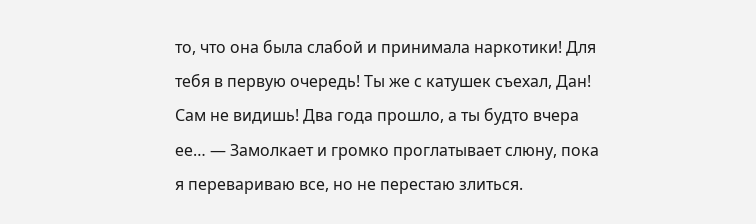то, что она была слабой и принимала наркотики! Для тебя в первую очередь! Ты же с катушек съехал, Дан! Сам не видишь! Два года прошло, а ты будто вчера ее… — Замолкает и громко проглатывает слюну, пока я перевариваю все, но не перестаю злиться.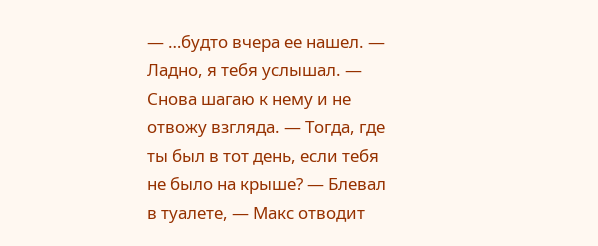— …будто вчера ее нашел. — Ладно, я тебя услышал. — Снова шагаю к нему и не отвожу взгляда. — Тогда, где ты был в тот день, если тебя не было на крыше? — Блевал в туалете, — Макс отводит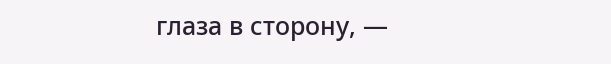глаза в сторону, —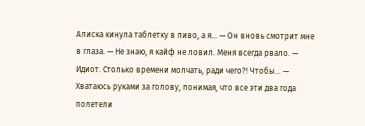Алиска кинула таблетку в пиво, а я… — Он вновь смотрит мне в глаза. — Не знаю, я кайф не ловил. Меня всегда рвало. — Идиот. Столько времени молчать, ради чего?! Чтобы… — Хватаюсь руками за голову, понимая, что все эти два года полетели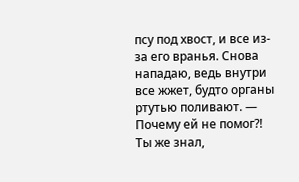псу под хвост, и все из-за его вранья. Снова нападаю, ведь внутри все жжет, будто органы ртутью поливают. — Почему ей не помог?! Ты же знал,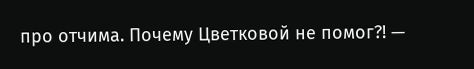про отчима. Почему Цветковой не помог?! —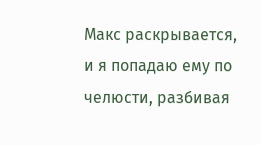Макс раскрывается, и я попадаю ему по челюсти, разбивая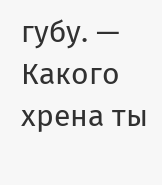губу. — Какого хрена ты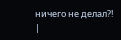ничего не делал?! |